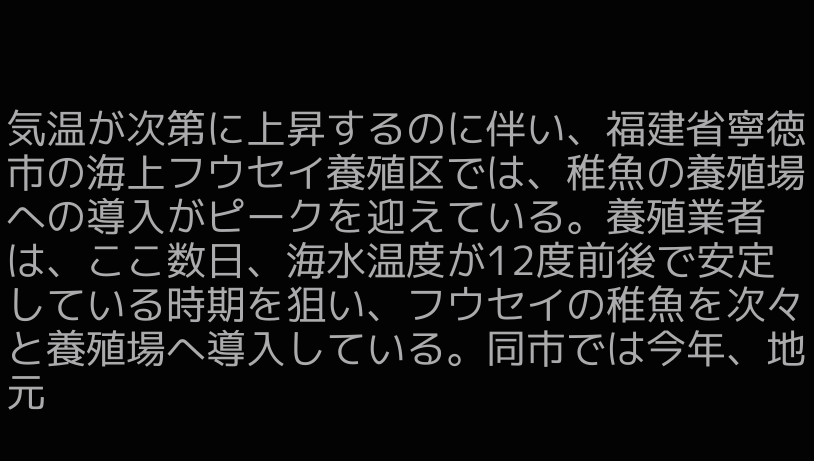気温が次第に上昇するのに伴い、福建省寧徳市の海上フウセイ養殖区では、稚魚の養殖場への導入がピークを迎えている。養殖業者は、ここ数日、海水温度が12度前後で安定している時期を狙い、フウセイの稚魚を次々と養殖場へ導入している。同市では今年、地元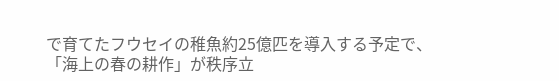で育てたフウセイの稚魚約25億匹を導入する予定で、「海上の春の耕作」が秩序立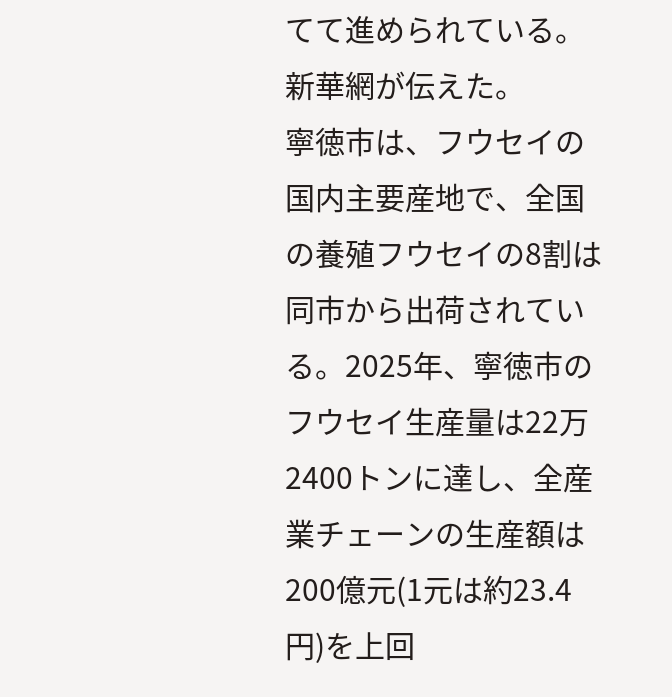てて進められている。新華網が伝えた。
寧徳市は、フウセイの国内主要産地で、全国の養殖フウセイの8割は同市から出荷されている。2025年、寧徳市のフウセイ生産量は22万2400トンに達し、全産業チェーンの生産額は200億元(1元は約23.4円)を上回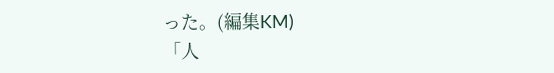った。(編集KM)
「人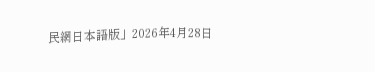民網日本語版」2026年4月28日